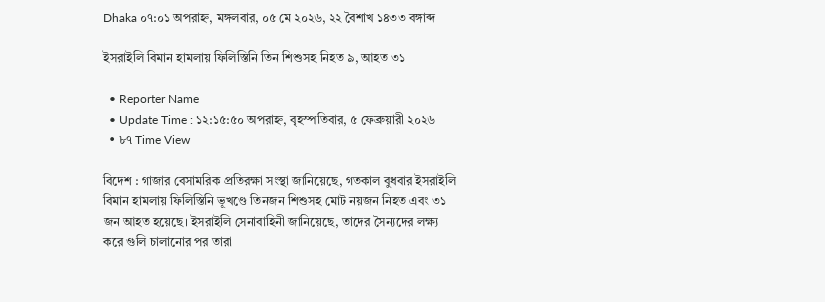Dhaka ০৭:০১ অপরাহ্ন, মঙ্গলবার, ০৫ মে ২০২৬, ২২ বৈশাখ ১৪৩৩ বঙ্গাব্দ

ইসরাইলি বিমান হামলায় ফিলিস্তিনি তিন শিশুসহ নিহত ৯, আহত ৩১

  • Reporter Name
  • Update Time : ১২:১৫:৫০ অপরাহ্ন, বৃহস্পতিবার, ৫ ফেব্রুয়ারী ২০২৬
  • ৮৭ Time View

বিদেশ : গাজার বেসামরিক প্রতিরক্ষা সংস্থা জানিয়েছে, গতকাল বুধবার ইসরাইলি বিমান হামলায় ফিলিস্তিনি ভূখণ্ডে তিনজন শিশুসহ মোট নয়জন নিহত এবং ৩১ জন আহত হয়েছে। ইসরাইলি সেনাবাহিনী জানিয়েছে, তাদের সৈন্যদের লক্ষ্য করে গুলি চালানোর পর তারা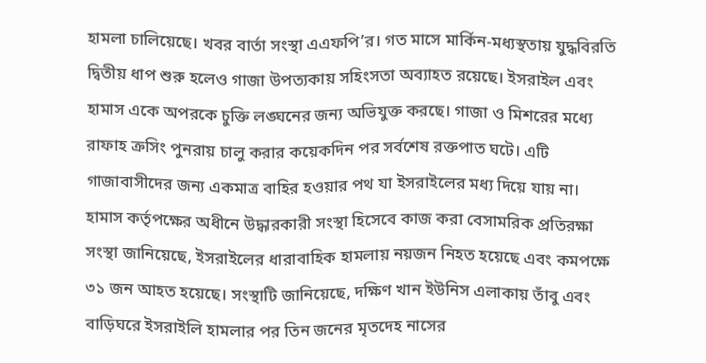হামলা চালিয়েছে। খবর বার্তা সংস্থা এএফপি’র। গত মাসে মার্কিন-মধ্যস্থতায় যুদ্ধবিরতি দ্বিতীয় ধাপ শুরু হলেও গাজা উপত্যকায় সহিংসতা অব্যাহত রয়েছে। ইসরাইল এবং হামাস একে অপরকে চুক্তি লঙ্ঘনের জন্য অভিযুক্ত করছে। গাজা ও মিশরের মধ্যে রাফাহ ক্রসিং পুনরায় চালু করার কয়েকদিন পর সর্বশেষ রক্তপাত ঘটে। এটি গাজাবাসীদের জন্য একমাত্র বাহির হওয়ার পথ যা ইসরাইলের মধ্য দিয়ে যায় না। হামাস কর্তৃপক্ষের অধীনে উদ্ধারকারী সংস্থা হিসেবে কাজ করা বেসামরিক প্রতিরক্ষা সংস্থা জানিয়েছে, ইসরাইলের ধারাবাহিক হামলায় নয়জন নিহত হয়েছে এবং কমপক্ষে ৩১ জন আহত হয়েছে। সংস্থাটি জানিয়েছে, দক্ষিণ খান ইউনিস এলাকায় তাঁবু এবং বাড়িঘরে ইসরাইলি হামলার পর তিন জনের মৃতদেহ নাসের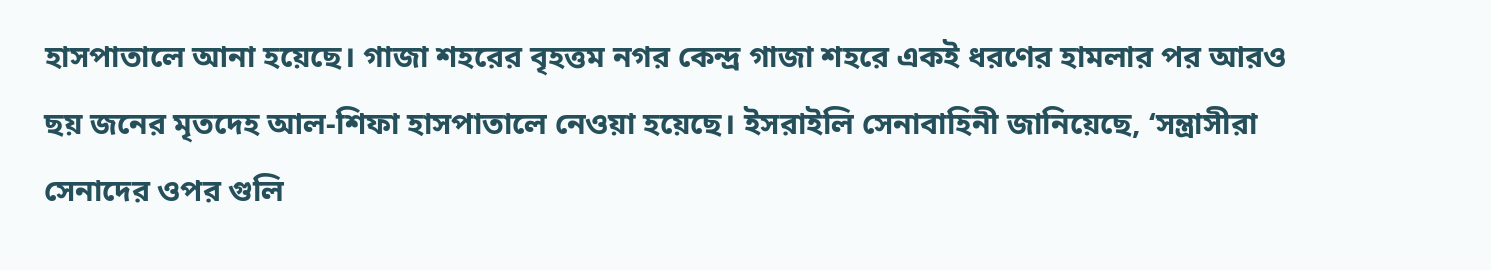হাসপাতালে আনা হয়েছে। গাজা শহরের বৃহত্তম নগর কেন্দ্র গাজা শহরে একই ধরণের হামলার পর আরও ছয় জনের মৃতদেহ আল-শিফা হাসপাতালে নেওয়া হয়েছে। ইসরাইলি সেনাবাহিনী জানিয়েছে, ‘সন্ত্রাসীরা সেনাদের ওপর গুলি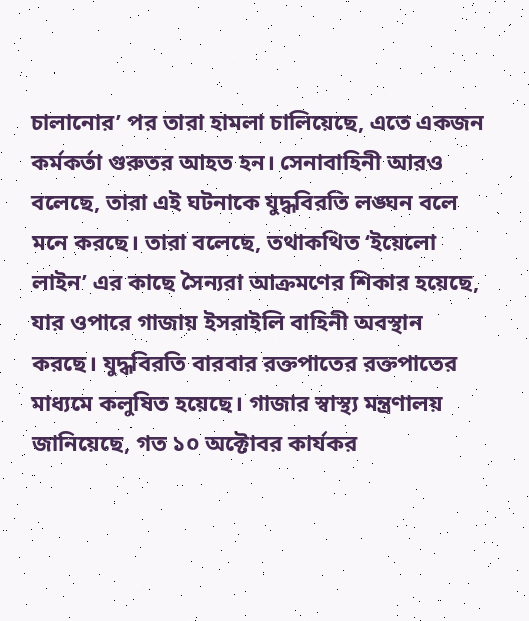চালানোর’ পর তারা হামলা চালিয়েছে, এতে একজন কর্মকর্তা গুরুতর আহত হন। সেনাবাহিনী আরও বলেছে, তারা এই ঘটনাকে যুদ্ধবিরতি লঙ্ঘন বলে মনে করছে। তারা বলেছে, তথাকথিত ‘ইয়েলো লাইন’ এর কাছে সৈন্যরা আক্রমণের শিকার হয়েছে, যার ওপারে গাজায় ইসরাইলি বাহিনী অবস্থান করছে। যুদ্ধবিরতি বারবার রক্তপাতের রক্তপাতের মাধ্যমে কলুষিত হয়েছে। গাজার স্বাস্থ্য মন্ত্রণালয় জানিয়েছে, গত ১০ অক্টোবর কার্যকর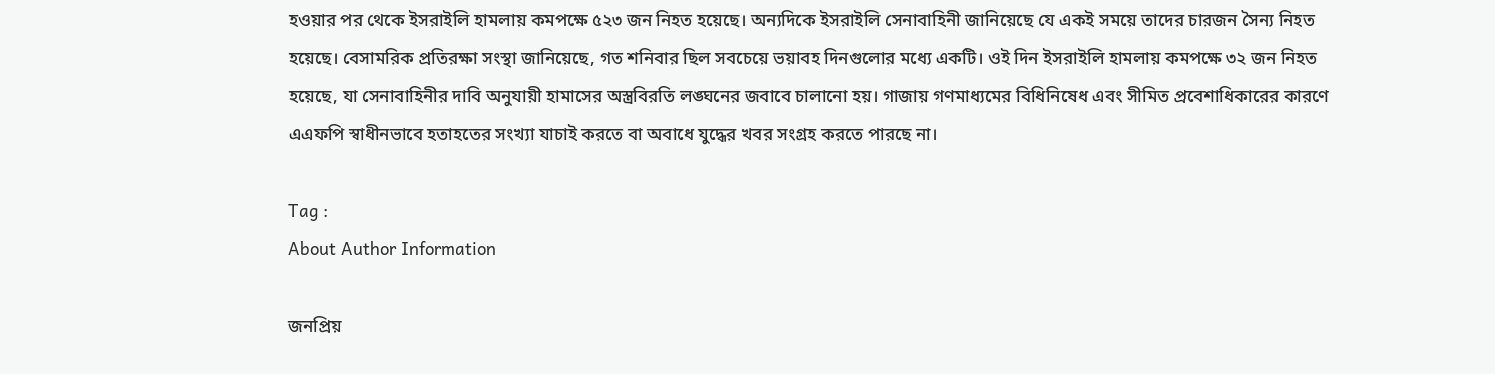হওয়ার পর থেকে ইসরাইলি হামলায় কমপক্ষে ৫২৩ জন নিহত হয়েছে। অন্যদিকে ইসরাইলি সেনাবাহিনী জানিয়েছে যে একই সময়ে তাদের চারজন সৈন্য নিহত হয়েছে। বেসামরিক প্রতিরক্ষা সংস্থা জানিয়েছে, গত শনিবার ছিল সবচেয়ে ভয়াবহ দিনগুলোর মধ্যে একটি। ওই দিন ইসরাইলি হামলায় কমপক্ষে ৩২ জন নিহত হয়েছে, যা সেনাবাহিনীর দাবি অনুযায়ী হামাসের অস্ত্রবিরতি লঙ্ঘনের জবাবে চালানো হয়। গাজায় গণমাধ্যমের বিধিনিষেধ এবং সীমিত প্রবেশাধিকারের কারণে এএফপি স্বাধীনভাবে হতাহতের সংখ্যা যাচাই করতে বা অবাধে যুদ্ধের খবর সংগ্রহ করতে পারছে না।

Tag :
About Author Information

জনপ্রিয়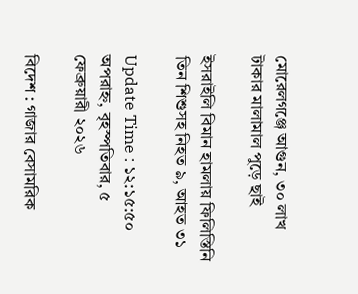মোরেলগঞ্জে আগুন, ৩০ লাখ টাকার মালামাল পুড়ে ছাই

ইসরাইলি বিমান হামলায় ফিলিস্তিনি তিন শিশুসহ নিহত ৯, আহত ৩১

Update Time : ১২:১৫:৫০ অপরাহ্ন, বৃহস্পতিবার, ৫ ফেব্রুয়ারী ২০২৬

বিদেশ : গাজার বেসামরিক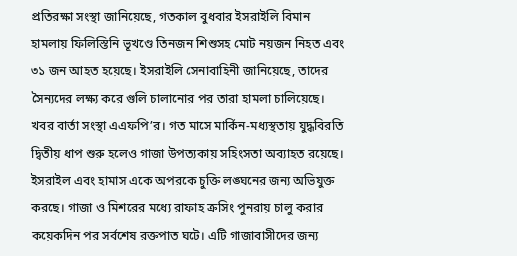প্রতিরক্ষা সংস্থা জানিয়েছে, গতকাল বুধবার ইসরাইলি বিমান হামলায় ফিলিস্তিনি ভূখণ্ডে তিনজন শিশুসহ মোট নয়জন নিহত এবং ৩১ জন আহত হয়েছে। ইসরাইলি সেনাবাহিনী জানিয়েছে, তাদের সৈন্যদের লক্ষ্য করে গুলি চালানোর পর তারা হামলা চালিয়েছে। খবর বার্তা সংস্থা এএফপি’র। গত মাসে মার্কিন-মধ্যস্থতায় যুদ্ধবিরতি দ্বিতীয় ধাপ শুরু হলেও গাজা উপত্যকায় সহিংসতা অব্যাহত রয়েছে। ইসরাইল এবং হামাস একে অপরকে চুক্তি লঙ্ঘনের জন্য অভিযুক্ত করছে। গাজা ও মিশরের মধ্যে রাফাহ ক্রসিং পুনরায় চালু করার কয়েকদিন পর সর্বশেষ রক্তপাত ঘটে। এটি গাজাবাসীদের জন্য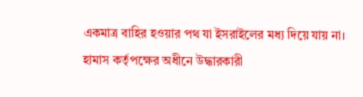একমাত্র বাহির হওয়ার পথ যা ইসরাইলের মধ্য দিয়ে যায় না। হামাস কর্তৃপক্ষের অধীনে উদ্ধারকারী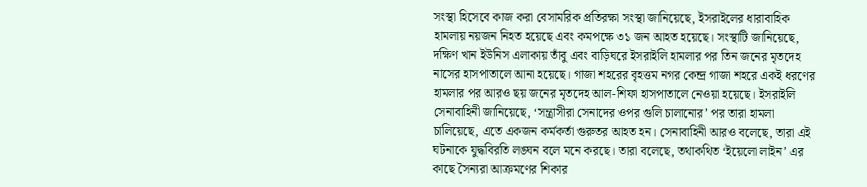সংস্থা হিসেবে কাজ করা বেসামরিক প্রতিরক্ষা সংস্থা জানিয়েছে, ইসরাইলের ধারাবাহিক হামলায় নয়জন নিহত হয়েছে এবং কমপক্ষে ৩১ জন আহত হয়েছে। সংস্থাটি জানিয়েছে, দক্ষিণ খান ইউনিস এলাকায় তাঁবু এবং বাড়িঘরে ইসরাইলি হামলার পর তিন জনের মৃতদেহ নাসের হাসপাতালে আনা হয়েছে। গাজা শহরের বৃহত্তম নগর কেন্দ্র গাজা শহরে একই ধরণের হামলার পর আরও ছয় জনের মৃতদেহ আল-শিফা হাসপাতালে নেওয়া হয়েছে। ইসরাইলি সেনাবাহিনী জানিয়েছে, ‘সন্ত্রাসীরা সেনাদের ওপর গুলি চালানোর’ পর তারা হামলা চালিয়েছে, এতে একজন কর্মকর্তা গুরুতর আহত হন। সেনাবাহিনী আরও বলেছে, তারা এই ঘটনাকে যুদ্ধবিরতি লঙ্ঘন বলে মনে করছে। তারা বলেছে, তথাকথিত ‘ইয়েলো লাইন’ এর কাছে সৈন্যরা আক্রমণের শিকার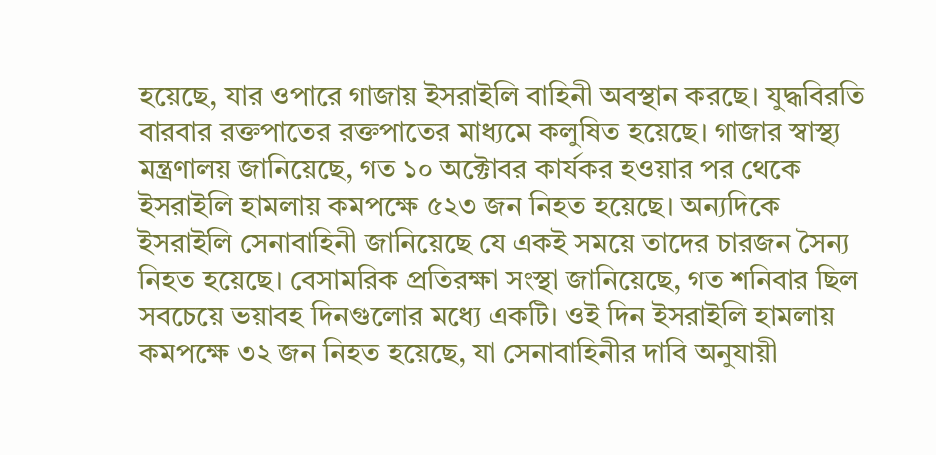হয়েছে, যার ওপারে গাজায় ইসরাইলি বাহিনী অবস্থান করছে। যুদ্ধবিরতি বারবার রক্তপাতের রক্তপাতের মাধ্যমে কলুষিত হয়েছে। গাজার স্বাস্থ্য মন্ত্রণালয় জানিয়েছে, গত ১০ অক্টোবর কার্যকর হওয়ার পর থেকে ইসরাইলি হামলায় কমপক্ষে ৫২৩ জন নিহত হয়েছে। অন্যদিকে ইসরাইলি সেনাবাহিনী জানিয়েছে যে একই সময়ে তাদের চারজন সৈন্য নিহত হয়েছে। বেসামরিক প্রতিরক্ষা সংস্থা জানিয়েছে, গত শনিবার ছিল সবচেয়ে ভয়াবহ দিনগুলোর মধ্যে একটি। ওই দিন ইসরাইলি হামলায় কমপক্ষে ৩২ জন নিহত হয়েছে, যা সেনাবাহিনীর দাবি অনুযায়ী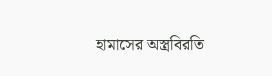হামাসের অস্ত্রবিরতি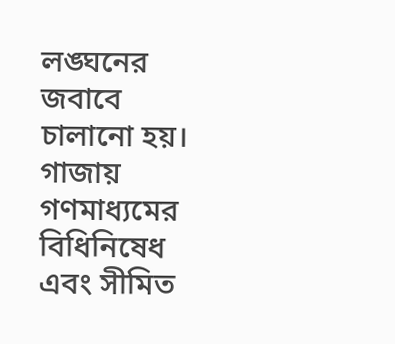লঙ্ঘনের জবাবে চালানো হয়। গাজায় গণমাধ্যমের বিধিনিষেধ এবং সীমিত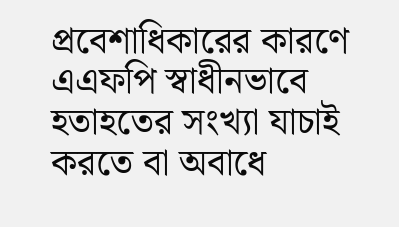প্রবেশাধিকারের কারণে এএফপি স্বাধীনভাবে হতাহতের সংখ্যা যাচাই করতে বা অবাধে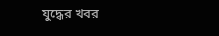যুদ্ধের খবর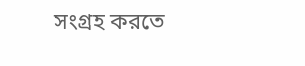সংগ্রহ করতে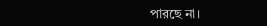পারছে না।